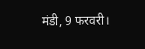मंडी, 9 फरवरी।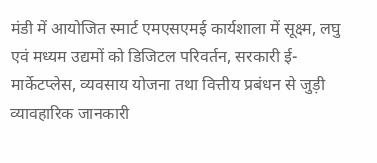मंडी में आयोजित स्मार्ट एमएसएमई कार्यशाला में सूक्ष्म, लघु एवं मध्यम उद्यमों को डिजिटल परिवर्तन, सरकारी ई-मार्केटप्लेस, व्यवसाय योजना तथा वित्तीय प्रबंधन से जुड़ी व्यावहारिक जानकारी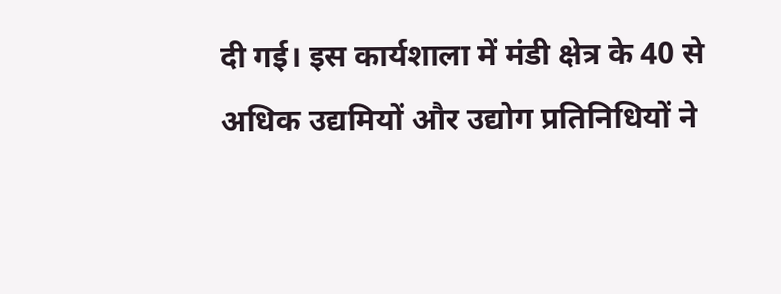दी गई। इस कार्यशाला में मंडी क्षेत्र के 40 से अधिक उद्यमियों और उद्योग प्रतिनिधियों ने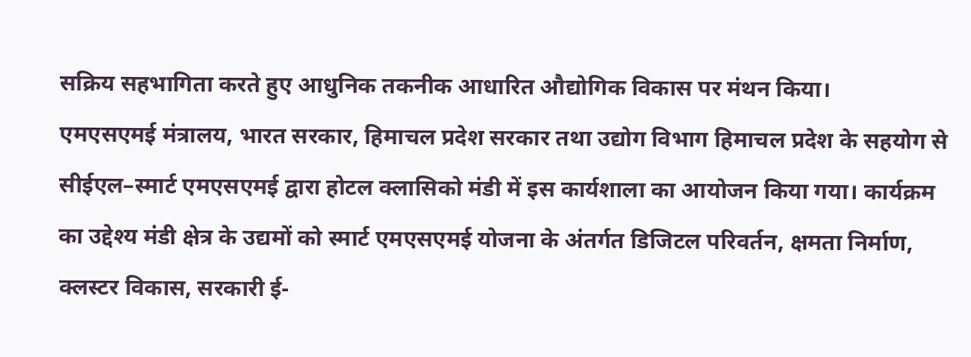सक्रिय सहभागिता करते हुए आधुनिक तकनीक आधारित औद्योगिक विकास पर मंथन किया।
एमएसएमई मंत्रालय, भारत सरकार, हिमाचल प्रदेश सरकार तथा उद्योग विभाग हिमाचल प्रदेश के सहयोग से सीईएल–स्मार्ट एमएसएमई द्वारा होटल क्लासिको मंडी में इस कार्यशाला का आयोजन किया गया। कार्यक्रम का उद्देश्य मंडी क्षेत्र के उद्यमों को स्मार्ट एमएसएमई योजना के अंतर्गत डिजिटल परिवर्तन, क्षमता निर्माण, क्लस्टर विकास, सरकारी ई-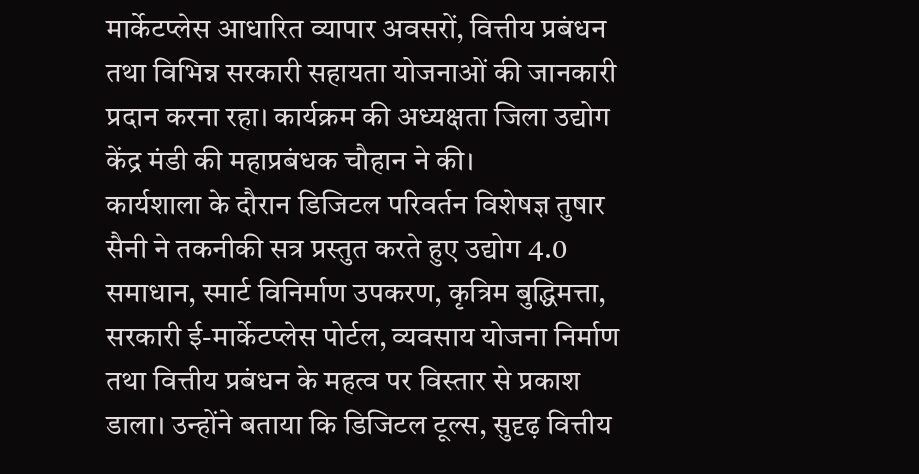मार्केटप्लेस आधारित व्यापार अवसरों, वित्तीय प्रबंधन तथा विभिन्न सरकारी सहायता योजनाओं की जानकारी प्रदान करना रहा। कार्यक्रम की अध्यक्षता जिला उद्योग केंद्र मंडी की महाप्रबंधक चौहान ने की।
कार्यशाला के दौरान डिजिटल परिवर्तन विशेषज्ञ तुषार सैनी ने तकनीकी सत्र प्रस्तुत करते हुए उद्योग 4.0 समाधान, स्मार्ट विनिर्माण उपकरण, कृत्रिम बुद्धिमत्ता, सरकारी ई-मार्केटप्लेस पोर्टल, व्यवसाय योजना निर्माण तथा वित्तीय प्रबंधन के महत्व पर विस्तार से प्रकाश डाला। उन्होंने बताया कि डिजिटल टूल्स, सुदृढ़ वित्तीय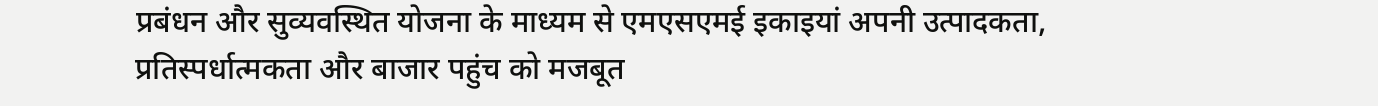प्रबंधन और सुव्यवस्थित योजना के माध्यम से एमएसएमई इकाइयां अपनी उत्पादकता, प्रतिस्पर्धात्मकता और बाजार पहुंच को मजबूत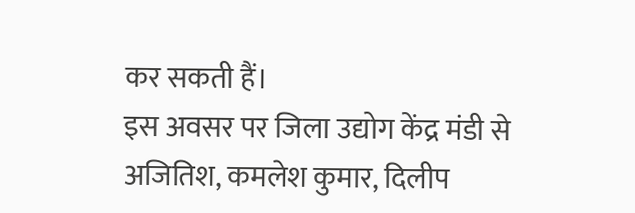कर सकती हैं।
इस अवसर पर जिला उद्योग केंद्र मंडी से अजितिश, कमलेश कुमार, दिलीप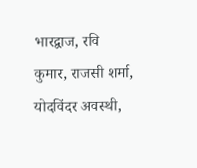भारद्वाज, रवि कुमार, राजसी शर्मा, योदविंदर अवस्थी,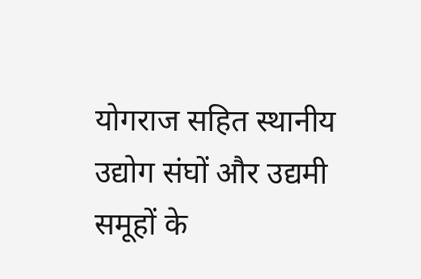योगराज सहित स्थानीय उद्योग संघों और उद्यमी समूहों के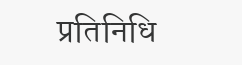प्रतिनिधि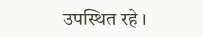उपस्थित रहे ।